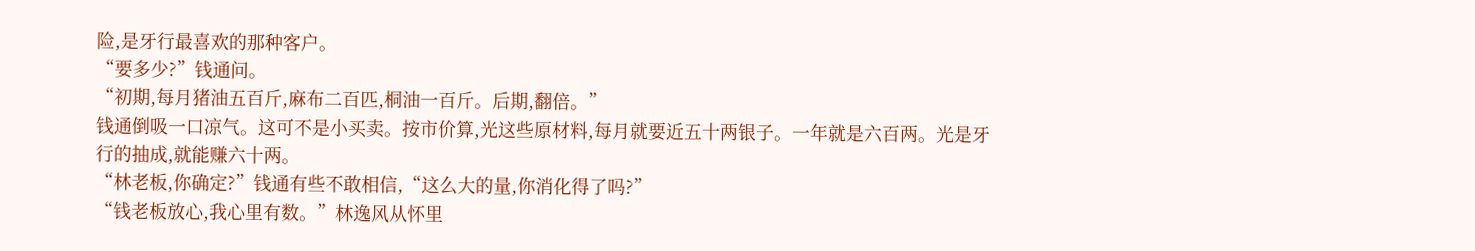险,是牙行最喜欢的那种客户。
“要多少?”钱通问。
“初期,每月猪油五百斤,麻布二百匹,桐油一百斤。后期,翻倍。”
钱通倒吸一口凉气。这可不是小买卖。按市价算,光这些原材料,每月就要近五十两银子。一年就是六百两。光是牙行的抽成,就能赚六十两。
“林老板,你确定?”钱通有些不敢相信,“这么大的量,你消化得了吗?”
“钱老板放心,我心里有数。”林逸风从怀里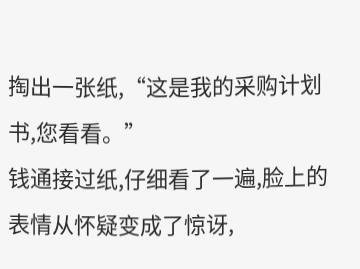掏出一张纸,“这是我的采购计划书,您看看。”
钱通接过纸,仔细看了一遍,脸上的表情从怀疑变成了惊讶,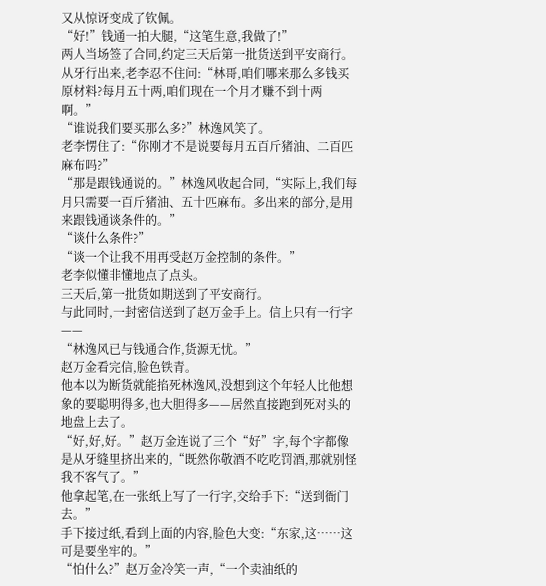又从惊讶变成了钦佩。
“好!”钱通一拍大腿,“这笔生意,我做了!”
两人当场签了合同,约定三天后第一批货送到平安商行。
从牙行出来,老李忍不住问:“林哥,咱们哪来那么多钱买原材料?每月五十两,咱们现在一个月才赚不到十两啊。”
“谁说我们要买那么多?”林逸风笑了。
老李愣住了:“你刚才不是说要每月五百斤猪油、二百匹麻布吗?”
“那是跟钱通说的。”林逸风收起合同,“实际上,我们每月只需要一百斤猪油、五十匹麻布。多出来的部分,是用来跟钱通谈条件的。”
“谈什么条件?”
“谈一个让我不用再受赵万金控制的条件。”
老李似懂非懂地点了点头。
三天后,第一批货如期送到了平安商行。
与此同时,一封密信送到了赵万金手上。信上只有一行字——
“林逸风已与钱通合作,货源无忧。”
赵万金看完信,脸色铁青。
他本以为断货就能掐死林逸风,没想到这个年轻人比他想象的要聪明得多,也大胆得多——居然直接跑到死对头的地盘上去了。
“好,好,好。”赵万金连说了三个“好”字,每个字都像是从牙缝里挤出来的,“既然你敬酒不吃吃罚酒,那就别怪我不客气了。”
他拿起笔,在一张纸上写了一行字,交给手下:“送到衙门去。”
手下接过纸,看到上面的内容,脸色大变:“东家,这……这可是要坐牢的。”
“怕什么?”赵万金冷笑一声,“一个卖油纸的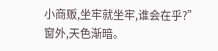小商贩,坐牢就坐牢,谁会在乎?”
窗外,天色渐暗。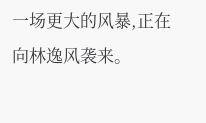一场更大的风暴,正在向林逸风袭来。